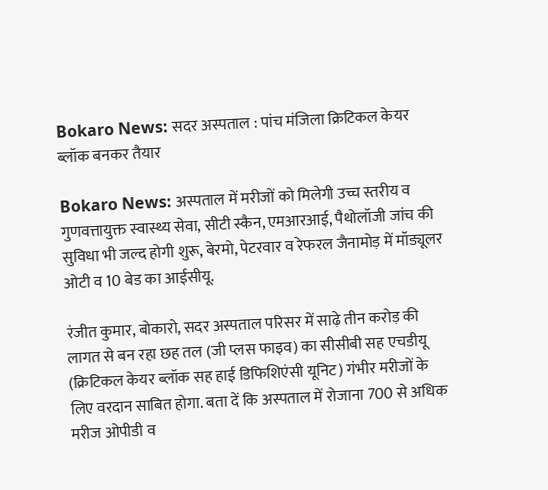Bokaro News: सदर अस्पताल : पांच मंजिला क्रिटिकल केयर ब्लॉक बनकर तैयार

Bokaro News: अस्पताल में मरीजों को मिलेगी उच्च स्तरीय व गुणवत्तायुक्त स्वास्थ्य सेवा, सीटी स्कैन, एमआरआई, पैथोलॉजी जांच की सुविधा भी जल्द होगी शुरू, बेरमो, पेटरवार व रेफरल जैनामोड़ में मॉड्यूलर ओटी व 10 बेड का आईसीयू.

रंजीत कुमार, बोकारो, सदर अस्पताल परिसर में साढ़े तीन करोड़ की लागत से बन रहा छह तल (जी प्लस फाइव) का सीसीबी सह एचडीयू (क्रिटिकल केयर ब्लॉक सह हाई डिफिशिएंसी यूनिट) गंभीर मरीजों के लिए वरदान साबित होगा. बता दें कि अस्पताल में रोजाना 700 से अधिक मरीज ओपीडी व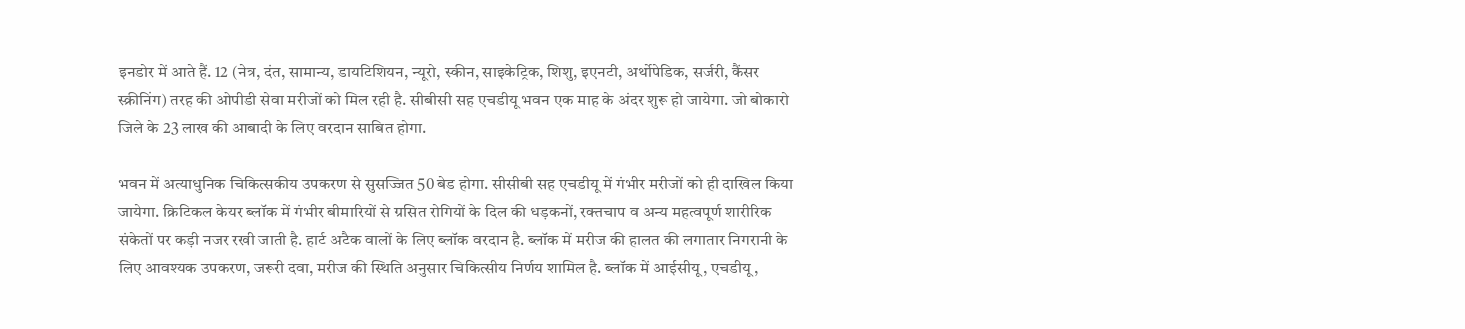इनडोर में आते हैं. 12 (नेत्र, दंत, सामान्य, डायटिशियन, न्यूरो, स्कीन, साइकेट्रिक, शिशु, इएनटी, अर्थोपेडिक, सर्जरी, कैंसर स्क्रीनिंग) तरह की ओपीडी सेवा मरीजों को मिल रही है. सीबीसी सह एचडीयू भवन एक माह के अंदर शुरू हो जायेगा. जो बोकारो जिले के 23 लाख की आबादी के लिए वरदान साबित होगा.

भवन में अत्याधुनिक चिकित्सकीय उपकरण से सुसज्जित 50 बेड होगा. सीसीबी सह एचडीयू में गंभीर मरीजों को ही दाखिल किया जायेगा. क्रिटिकल केयर ब्लॉक में गंभीर बीमारियों से ग्रसित रोगियों के दिल की धड़कनों, रक्तचाप व अन्य महत्वपूर्ण शारीरिक संकेतों पर कड़ी नजर रखी जाती है. हार्ट अटैक वालों के लिए ब्लॉक वरदान है. ब्लॉक में मरीज की हालत की लगातार निगरानी के लिए आवश्यक उपकरण, जरूरी दवा, मरीज की स्थिति अनुसार चिकित्सीय निर्णय शामिल है. ब्लॉक में आईसीयू, एचडीयू,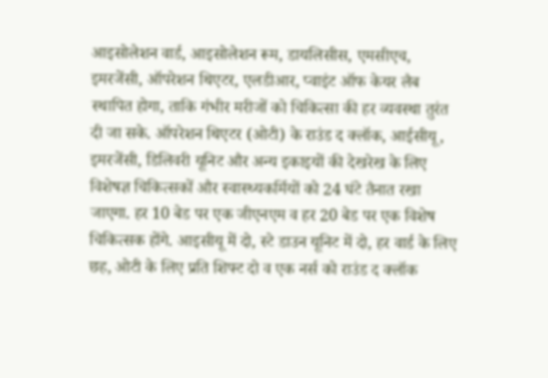आइसोलेशन वार्ड, आइसोलेशन रूम, डायलिसीस, एमसीएच, इमरजेंसी, ऑपरेशन थिएटर, एलडीआर, प्वाइंट ऑफ केयर लैब स्थापित होगा, ताकि गंभीर मरीजों को चिकित्सा की हर व्यवस्था तुरंत दी जा सके. ऑपरेशन थिएटर (ओटी) के राउंड द क्लॉक, आईसीयू, इमरजेंसी, डिलिवरी यूनिट और अन्य इकाइयों की देखरेख के लिए विशेषज्ञ चिकित्सकों और स्वास्थ्यकर्मियों को 24 घंटे तैनात रखा जाएगा. हर 10 बेड पर एक जीएनएम व हर 20 बेड पर एक विशेष चिकित्सक होंगे. आइसीयू में दो, स्टे डाउन यूनिट में दो, हर वार्ड के लिए छह, ओटी के लिए प्रति शिफ्ट दो व एक नर्स को राउंड द क्लॉक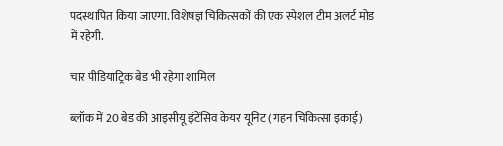पदस्थापित किया जाएगा. विशेषज्ञ चिकित्सकों की एक स्पेशल टीम अलर्ट मोड में रहेगी.

चार पीडियाट्रिक बेड भी रहेगा शामिल

ब्लॉक में 20 बेड की आइसीयू इंटेंसिव केयर यूनिट (गहन चिकित्सा इकाई)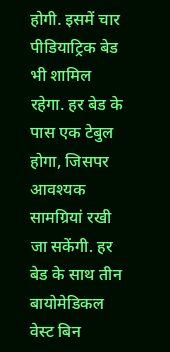होगी. इसमें चार पीडियाट्रिक बेड भी शामिल रहेगा. हर बेड के पास एक टेबुल होगा, जिसपर आवश्यक सामग्रियां रखी जा सकेंगी. हर बेड के साथ तीन बायोमेडिकल वेस्ट बिन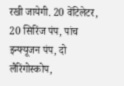रखी जायेगी. 20 वेंटिलेटर, 20 सिरिंज पंप, पांच इन्फ्यूजन पंप, दो लैरिंगोस्कोप,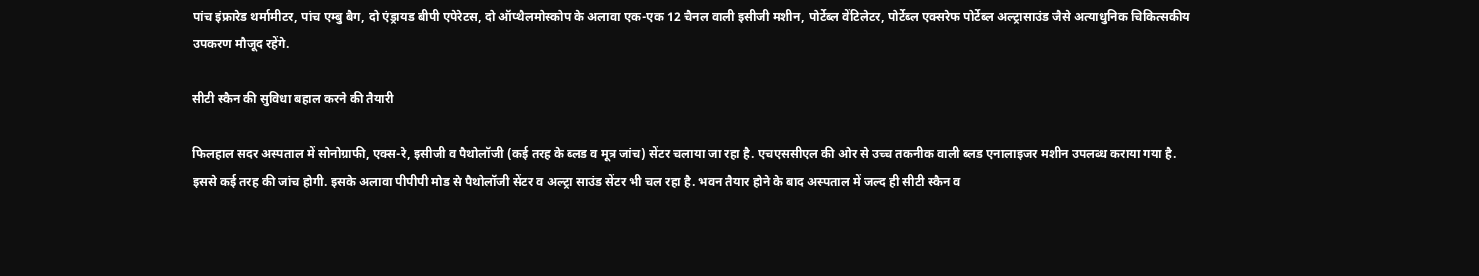पांच इंफ्रारेड थर्मामीटर, पांच एम्बु बैग, दो एंड्रायड बीपी एपेरेटस, दो ऑप्थैलमोस्कोप के अलावा एक-एक 12 चैनल वाली इसीजी मशीन, पोर्टेब्ल वेंटिलेटर, पोर्टेब्ल एक्सरेफ पोर्टेब्ल अल्ट्रासाउंड जैसे अत्याधुनिक चिकित्सकीय उपकरण मौजूद रहेंगे.

सीटी स्कैन की सुविधा बहाल करने की तैयारी

फिलहाल सदर अस्पताल में सोनोग्राफी, एक्स-रे, इसीजी व पैथोलॉजी (कई तरह के ब्लड व मूत्र जांच) सेंटर चलाया जा रहा है. एचएससीएल की ओर से उच्च तकनीक वाली ब्लड एनालाइजर मशीन उपलब्ध कराया गया है. इससे कई तरह की जांच होगी. इसके अलावा पीपीपी मोड से पैथोलॉजी सेंटर व अल्ट्रा साउंड सेंटर भी चल रहा है. भवन तैयार होने के बाद अस्पताल में जल्द ही सीटी स्कैन व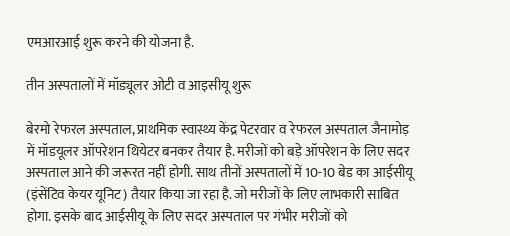एमआरआई शुरू करने की योजना है.

तीन अस्पतालों में मॉड्यूलर ओटी व आइसीयू शुरू

बेरमो रेफरल अस्पताल, प्राथमिक स्वास्थ्य केंद्र पेटरवार व रेफरल अस्पताल जैनामोड़ में मॉडयूलर ऑपरेशन थियेटर बनकर तैयार है. मरीजों को बड़े ऑपरेशन के लिए सदर अस्पताल आने की जरूरत नहीं होगी. साथ तीनों अस्पतालों में 10-10 बेड का आईसीयू (इंसेंटिव केयर यूनिट) तैयार किया जा रहा है. जो मरीजों के लिए लाभकारी साबित होगा. इसके बाद आईसीयू के लिए सदर अस्पताल पर गंभीर मरीजों को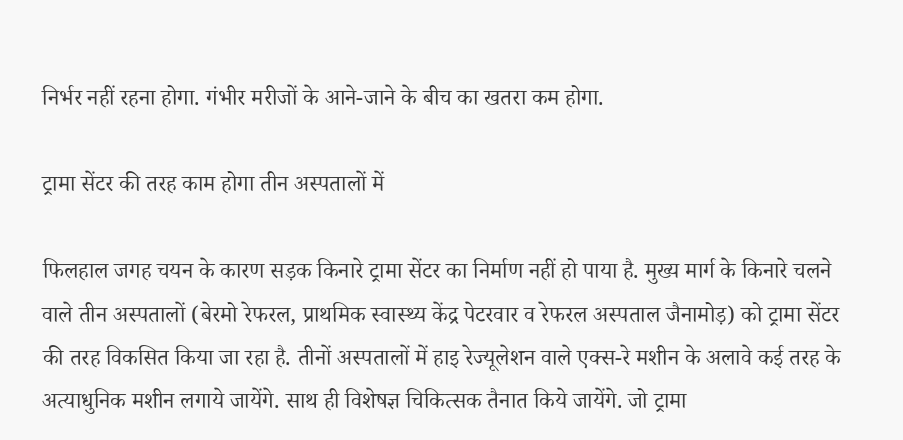निर्भर नहीं रहना होगा. गंभीर मरीजों के आने-जाने के बीच का खतरा कम होगा.

ट्रामा सेंटर की तरह काम होगा तीन अस्पतालों में

फिलहाल जगह चयन के कारण सड़क किनारे ट्रामा सेंटर का निर्माण नहीं हो पाया है. मुख्य मार्ग के किनारे चलने वाले तीन अस्पतालों (बेरमो रेफरल, प्राथमिक स्वास्थ्य केंद्र पेटरवार व रेफरल अस्पताल जैनामोड़) को ट्रामा सेंटर की तरह विकसित किया जा रहा है. तीनों अस्पतालों में हाइ रेज्यूलेशन वाले एक्स-रे मशीन के अलावे कई तरह के अत्याधुनिक मशीन लगाये जायेंगे. साथ ही विशेषज्ञ चिकित्सक तैनात किये जायेंगे. जो ट्रामा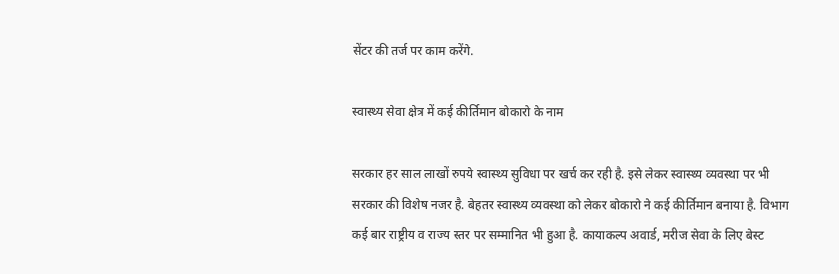सेंटर की तर्ज पर काम करेंगे.

स्वास्थ्य सेवा क्षेत्र में कई कीर्तिमान बोकारो के नाम

सरकार हर साल लाखों रुपये स्वास्थ्य सुविधा पर खर्च कर रही है. इसे लेकर स्वास्थ्य व्यवस्था पर भी सरकार की विशेष नजर है. बेहतर स्वास्थ्य व्यवस्था को लेकर बोकारो ने कई कीर्तिमान बनाया है. विभाग कई बार राष्ट्रीय व राज्य स्तर पर सम्मानित भी हुआ है. कायाकल्प अवार्ड, मरीज सेवा के लिए बेस्ट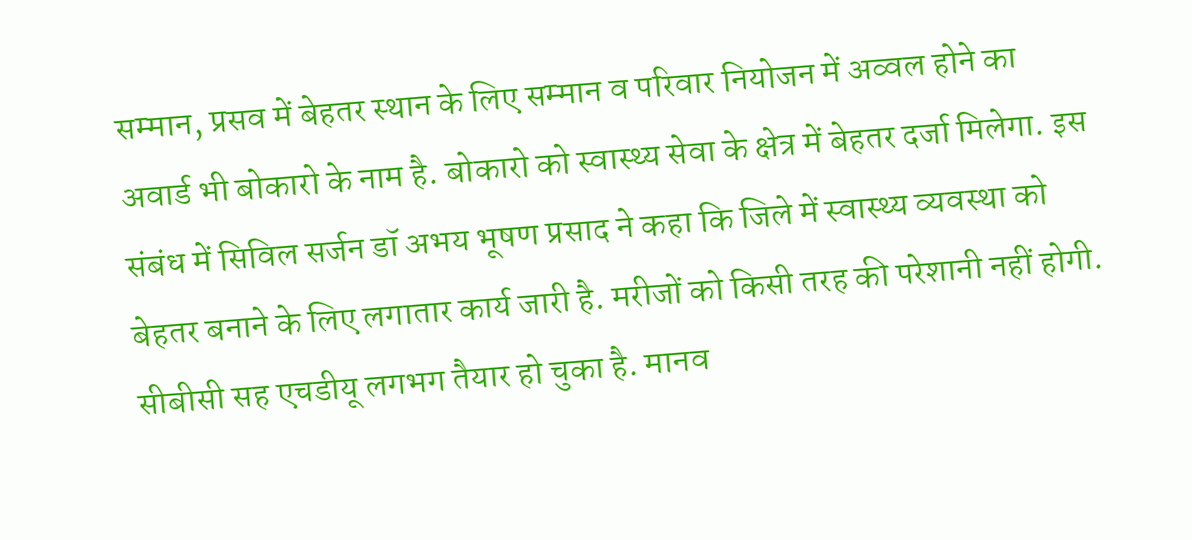सम्मान, प्रसव में बेहतर स्थान के लिए सम्मान व परिवार नियोजन में अव्वल होने का अवार्ड भी बोकारो के नाम है. बोकारो को स्वास्थ्य सेवा के क्षेत्र में बेहतर दर्जा मिलेगा. इस संबंध में सिविल सर्जन डॉ अभय भूषण प्रसाद ने कहा कि जिले में स्वास्थ्य व्यवस्था को बेहतर बनाने के लिए लगातार कार्य जारी है. मरीजों को किसी तरह की परेशानी नहीं होगी. सीबीसी सह एचडीयू लगभग तैयार हो चुका है. मानव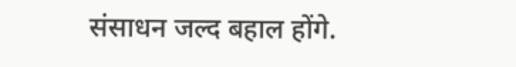संसाधन जल्द बहाल होंगे.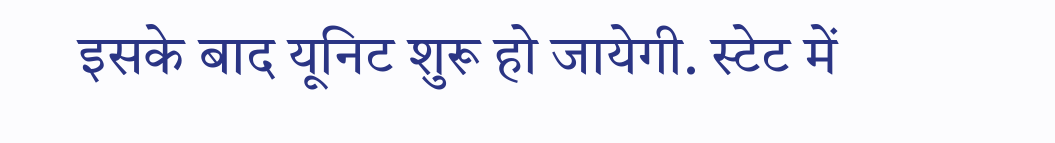इसके बाद यूनिट शुरू हो जायेगी. स्टेट में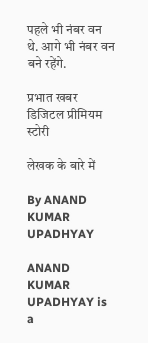पहले भी नंबर वन थे. आगे भी नंबर वन बने रहेंगे.

प्रभात खबर डिजिटल प्रीमियम स्टोरी

लेखक के बारे में

By ANAND KUMAR UPADHYAY

ANAND KUMAR UPADHYAY is a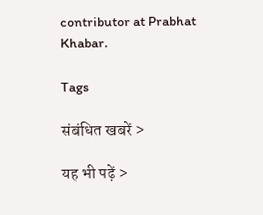contributor at Prabhat Khabar.

Tags

संबंधित खबरें >

यह भी पढ़ें >